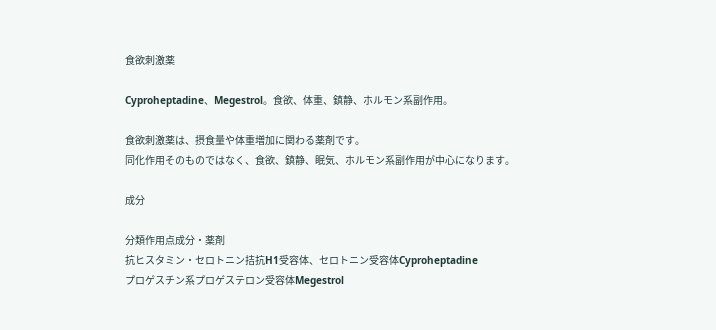食欲刺激薬

Cyproheptadine、Megestrol。食欲、体重、鎮静、ホルモン系副作用。

食欲刺激薬は、摂食量や体重増加に関わる薬剤です。
同化作用そのものではなく、食欲、鎮静、眠気、ホルモン系副作用が中心になります。

成分

分類作用点成分・薬剤
抗ヒスタミン・セロトニン拮抗H1受容体、セロトニン受容体Cyproheptadine
プロゲスチン系プロゲステロン受容体Megestrol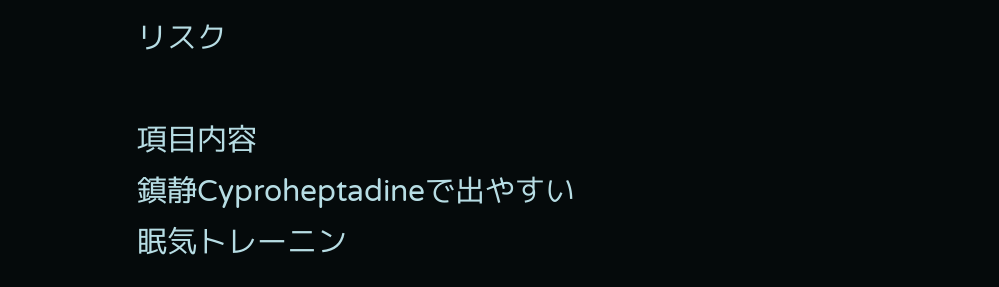リスク

項目内容
鎮静Cyproheptadineで出やすい
眠気トレーニン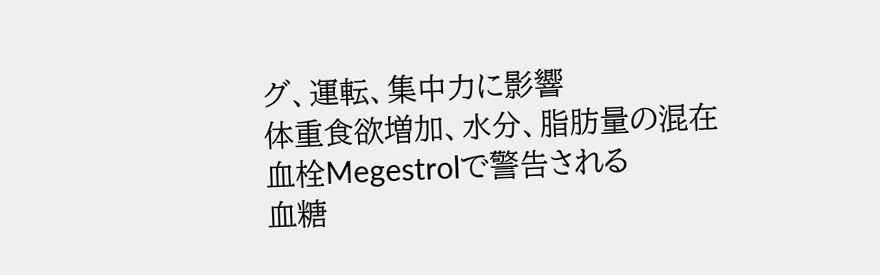グ、運転、集中力に影響
体重食欲増加、水分、脂肪量の混在
血栓Megestrolで警告される
血糖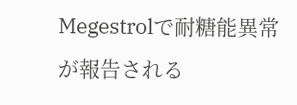Megestrolで耐糖能異常が報告される